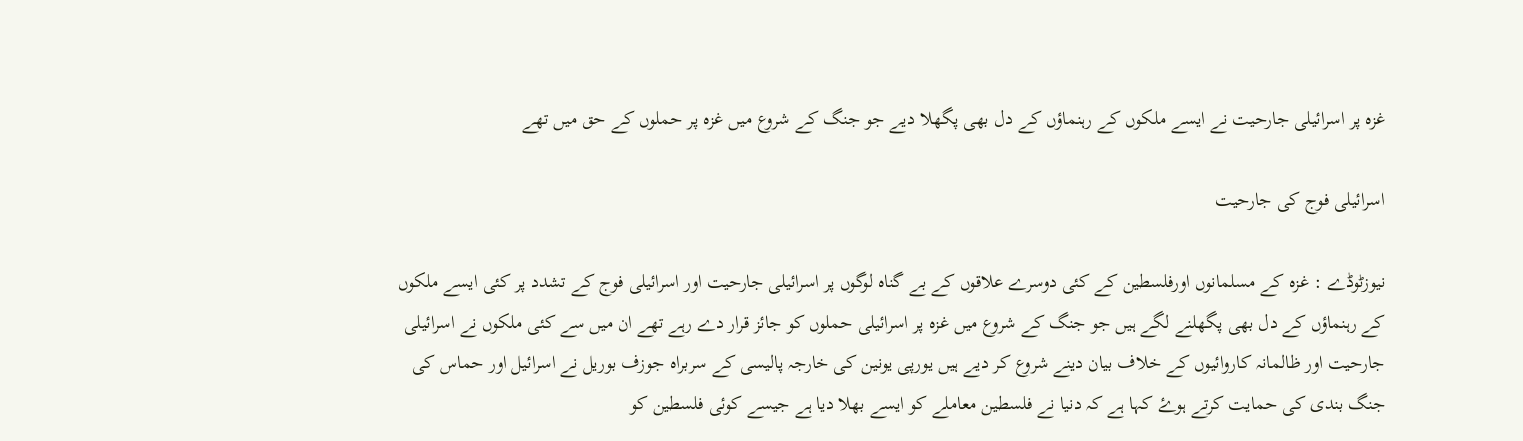غزہ پر اسرائیلی جارحیت نے ایسے ملکوں کے رہنماؤں کے دل بھی پگھلا دیے جو جنگ کے شروع میں غزہ پر حملوں کے حق میں تھے

اسرائیلی فوج کی جارحیت

نیوزٹوڈے : غزہ کے مسلمانوں اورفلسطین کے کئی دوسرے علاقوں کے بے گناہ لوگوں پر اسرائیلی جارحیت اور اسرائیلی فوج کے تشدد پر کئی ایسے ملکوں کے رہنماؤں کے دل بھی پگھلنے لگے ہیں جو جنگ کے شروع میں غزہ پر اسرائیلی حملوں کو جائز قرار دے رہے تھے ان میں سے کئی ملکوں نے اسرائیلی جارحیت اور ظالمانہ کاروائیوں کے خلاف بیان دینے شروع کر دیے ہیں یورپی یونین کی خارجہ پالیسی کے سربراہ جوزف بوریل نے اسرائیل اور حماس کی جنگ بندی کی حمایت کرتے ہوۓ کہا ہے کہ دنیا نے فلسطین معاملے کو ایسے بھلا دیا ہے جیسے کوئی فلسطین کو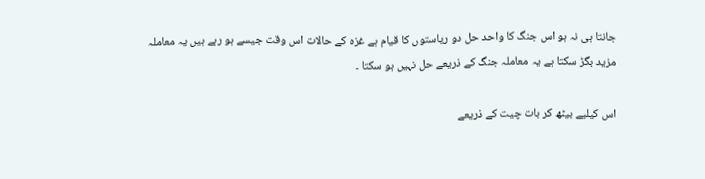جانتا ہی نہ ہو اس جنگ کا واحد حل دو ریاستوں کا قیام ہے غزہ کے حالات اس وقت جیسے ہو رہے ہیں یہ معاملہ مزید بگڑ سکتا ہے یہ معاملہ جنگ کے ذریعے حل نہیں ہو سکتا ۔

اس کیلیے بیٹھ کر بات چیت کے ذریعے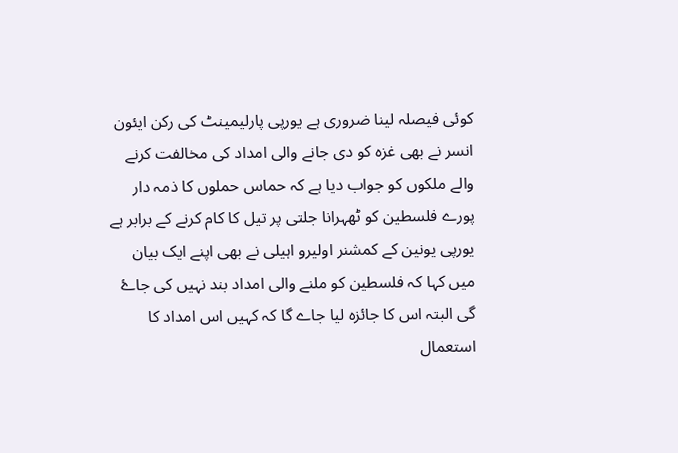کوئی فیصلہ لینا ضروری ہے یورپی پارلیمینٹ کی رکن ایئون انسر نے بھی غزہ کو دی جانے والی امداد کی مخالفت کرنے والے ملکوں کو جواب دیا ہے کہ حماس حملوں کا ذمہ دار پورے فلسطین کو ٹھہرانا جلتی پر تیل کا کام کرنے کے برابر ہے یورپی یونین کے کمشنر اولیرو اہیلی نے بھی اپنے ایک بیان میں کہا کہ فلسطین کو ملنے والی امداد بند نہیں کی جاۓ گی البتہ اس کا جائزہ لیا جاے گا کہ کہیں اس امداد کا استعمال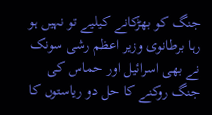جنگ کو بھڑکانے کیلیے تو نہیں ہو رہا برطانوی وزیر اعظم رشی سونک نے بھی اسرائیل اور حماس کی جنگ روکنے کا حل دو ریاستوں کا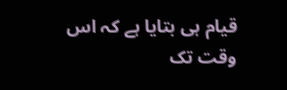قیام ہی بتایا ہے کہ اس وقت تک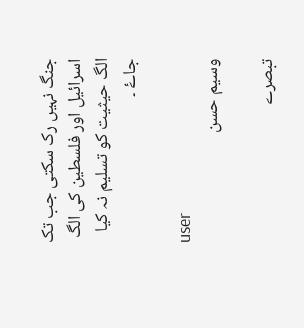جنگ نہیں رک سکتی جب تک اسرائیل اور فلسطین کی الگ الگ حیثیت کو تسلیم نہ کیا جاۓ ۔

user
وسیم حسن

تبصرے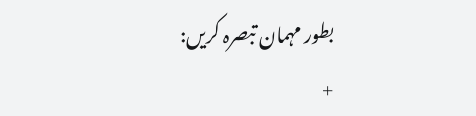بطور مہمان تبصرہ کریں:
+